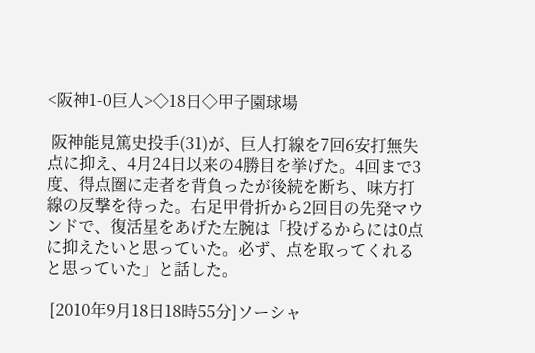<阪神1-0巨人>◇18日◇甲子園球場

 阪神能見篤史投手(31)が、巨人打線を7回6安打無失点に抑え、4月24日以来の4勝目を挙げた。4回まで3度、得点圏に走者を背負ったが後続を断ち、味方打線の反撃を待った。右足甲骨折から2回目の先発マウンドで、復活星をあげた左腕は「投げるからには0点に抑えたいと思っていた。必ず、点を取ってくれると思っていた」と話した。

 [2010年9月18日18時55分]ソーシャ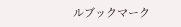ルブックマーク